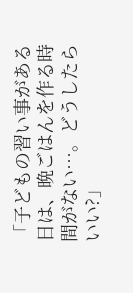「子どもの習い事がある日は、晩ごはんを作る時間がない…。どうしたらいい?」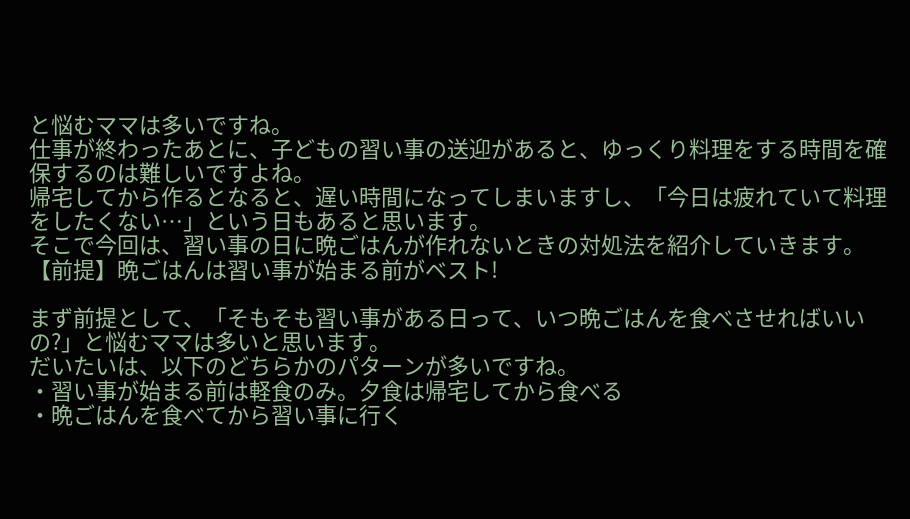と悩むママは多いですね。
仕事が終わったあとに、子どもの習い事の送迎があると、ゆっくり料理をする時間を確保するのは難しいですよね。
帰宅してから作るとなると、遅い時間になってしまいますし、「今日は疲れていて料理をしたくない…」という日もあると思います。
そこで今回は、習い事の日に晩ごはんが作れないときの対処法を紹介していきます。
【前提】晩ごはんは習い事が始まる前がベスト!

まず前提として、「そもそも習い事がある日って、いつ晩ごはんを食べさせればいいの?」と悩むママは多いと思います。
だいたいは、以下のどちらかのパターンが多いですね。
・習い事が始まる前は軽食のみ。夕食は帰宅してから食べる
・晩ごはんを食べてから習い事に行く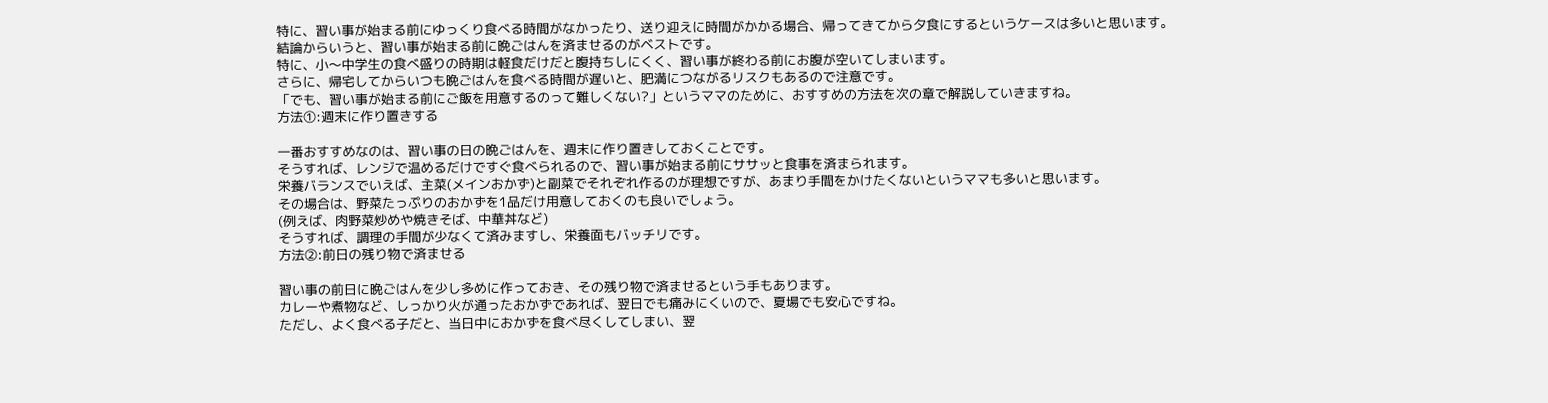特に、習い事が始まる前にゆっくり食べる時間がなかったり、送り迎えに時間がかかる場合、帰ってきてから夕食にするというケースは多いと思います。
結論からいうと、習い事が始まる前に晩ごはんを済ませるのがベストです。
特に、小〜中学生の食べ盛りの時期は軽食だけだと腹持ちしにくく、習い事が終わる前にお腹が空いてしまいます。
さらに、帰宅してからいつも晩ごはんを食べる時間が遅いと、肥満につながるリスクもあるので注意です。
「でも、習い事が始まる前にご飯を用意するのって難しくない?」というママのために、おすすめの方法を次の章で解説していきますね。
方法①:週末に作り置きする

一番おすすめなのは、習い事の日の晩ごはんを、週末に作り置きしておくことです。
そうすれば、レンジで温めるだけですぐ食べられるので、習い事が始まる前にササッと食事を済まられます。
栄養バランスでいえば、主菜(メインおかず)と副菜でそれぞれ作るのが理想ですが、あまり手間をかけたくないというママも多いと思います。
その場合は、野菜たっぷりのおかずを1品だけ用意しておくのも良いでしょう。
(例えば、肉野菜炒めや焼きそば、中華丼など)
そうすれば、調理の手間が少なくて済みますし、栄養面もバッチリです。
方法②:前日の残り物で済ませる

習い事の前日に晩ごはんを少し多めに作っておき、その残り物で済ませるという手もあります。
カレーや煮物など、しっかり火が通ったおかずであれば、翌日でも痛みにくいので、夏場でも安心ですね。
ただし、よく食べる子だと、当日中におかずを食べ尽くしてしまい、翌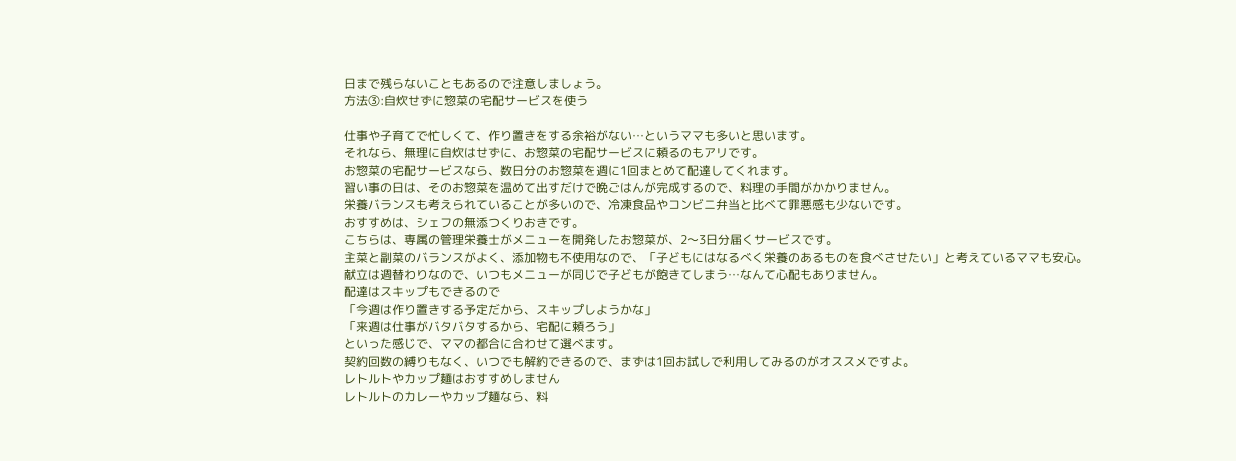日まで残らないこともあるので注意しましょう。
方法③:自炊せずに惣菜の宅配サービスを使う

仕事や子育てで忙しくて、作り置きをする余裕がない…というママも多いと思います。
それなら、無理に自炊はせずに、お惣菜の宅配サービスに頼るのもアリです。
お惣菜の宅配サービスなら、数日分のお惣菜を週に1回まとめて配達してくれます。
習い事の日は、そのお惣菜を温めて出すだけで晩ごはんが完成するので、料理の手間がかかりません。
栄養バランスも考えられていることが多いので、冷凍食品やコンビニ弁当と比べて罪悪感も少ないです。
おすすめは、シェフの無添つくりおきです。
こちらは、専属の管理栄養士がメニューを開発したお惣菜が、2〜3日分届くサービスです。
主菜と副菜のバランスがよく、添加物も不使用なので、「子どもにはなるべく栄養のあるものを食べさせたい」と考えているママも安心。
献立は週替わりなので、いつもメニューが同じで子どもが飽きてしまう…なんて心配もありません。
配達はスキップもできるので
「今週は作り置きする予定だから、スキップしようかな」
「来週は仕事がバタバタするから、宅配に頼ろう」
といった感じで、ママの都合に合わせて選べます。
契約回数の縛りもなく、いつでも解約できるので、まずは1回お試しで利用してみるのがオススメですよ。
レトルトやカップ麺はおすすめしません
レトルトのカレーやカップ麺なら、料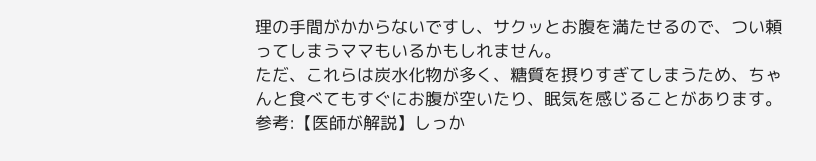理の手間がかからないですし、サクッとお腹を満たせるので、つい頼ってしまうママもいるかもしれません。
ただ、これらは炭水化物が多く、糖質を摂りすぎてしまうため、ちゃんと食べてもすぐにお腹が空いたり、眠気を感じることがあります。
参考:【医師が解説】しっか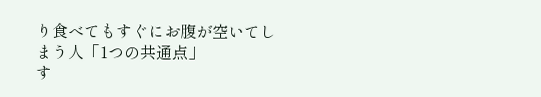り食べてもすぐにお腹が空いてしまう人「1つの共通点」
す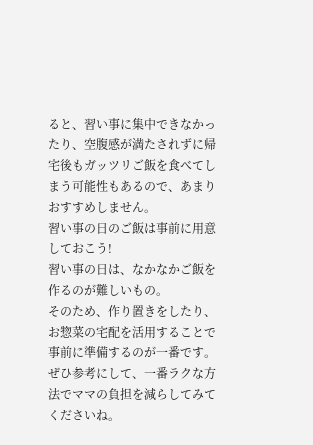ると、習い事に集中できなかったり、空腹感が満たされずに帰宅後もガッツリご飯を食べてしまう可能性もあるので、あまりおすすめしません。
習い事の日のご飯は事前に用意しておこう!
習い事の日は、なかなかご飯を作るのが難しいもの。
そのため、作り置きをしたり、お惣菜の宅配を活用することで事前に準備するのが一番です。
ぜひ参考にして、一番ラクな方法でママの負担を減らしてみてくださいね。